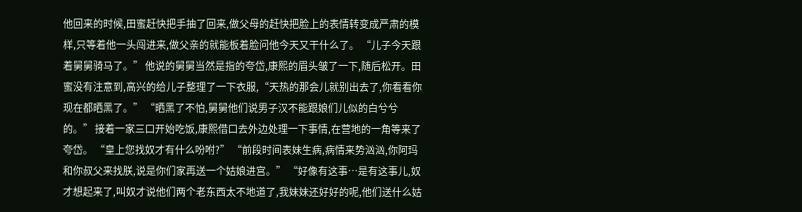他回来的时候,田蜜赶快把手抽了回来,做父母的赶快把脸上的表情转变成严肃的模样,只等着他一头闯进来,做父亲的就能板着脸问他今天又干什么了。 “儿子今天跟着舅舅骑马了。” 他说的舅舅当然是指的夸岱,康熙的眉头皱了一下,随后松开。田蜜没有注意到,高兴的给儿子整理了一下衣服,“天热的那会儿就别出去了,你看看你现在都晒黑了。” “晒黑了不怕,舅舅他们说男子汉不能跟娘们儿似的白兮兮的。” 接着一家三口开始吃饭,康熙借口去外边处理一下事情,在营地的一角等来了夸岱。 “皇上您找奴才有什么吩咐?” “前段时间表妹生病,病情来势汹汹,你阿玛和你叔父来找朕,说是你们家再送一个姑娘进宫。” “好像有这事…是有这事儿,奴才想起来了,叫奴才说他们两个老东西太不地道了,我妹妹还好好的呢,他们送什么姑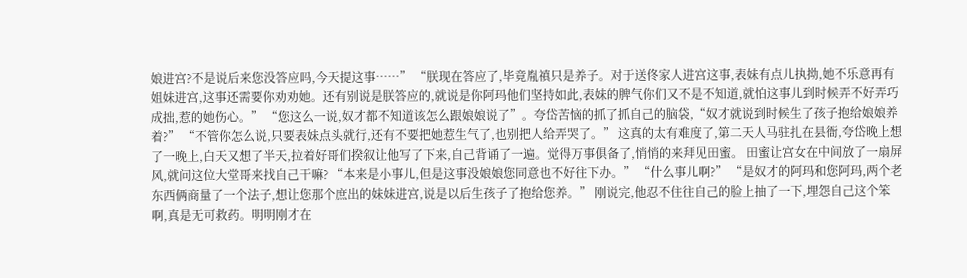娘进宫?不是说后来您没答应吗,今天提这事……” “朕现在答应了,毕竟胤禛只是养子。对于送佟家人进宫这事,表妹有点儿执拗,她不乐意再有姐妹进宫,这事还需要你劝劝她。还有别说是朕答应的,就说是你阿玛他们坚持如此,表妹的脾气你们又不是不知道,就怕这事儿到时候弄不好弄巧成拙,惹的她伤心。” “您这么一说,奴才都不知道该怎么跟娘娘说了”。夸岱苦恼的抓了抓自己的脑袋,“奴才就说到时候生了孩子抱给娘娘养着?” “不管你怎么说,只要表妹点头就行,还有不要把她惹生气了,也别把人给弄哭了。” 这真的太有难度了,第二天人马驻扎在县衙,夸岱晚上想了一晚上,白天又想了半天,拉着好哥们揆叙让他写了下来,自己背诵了一遍。觉得万事俱备了,悄悄的来拜见田蜜。 田蜜让宫女在中间放了一扇屏风,就问这位大堂哥来找自己干嘛? “本来是小事儿,但是这事没娘娘您同意也不好往下办。” “什么事儿啊?” “是奴才的阿玛和您阿玛,两个老东西俩商量了一个法子,想让您那个庶出的妹妹进宫,说是以后生孩子了抱给您养。” 刚说完,他忍不住往自己的脸上抽了一下,埋怨自己这个笨啊,真是无可救药。明明刚才在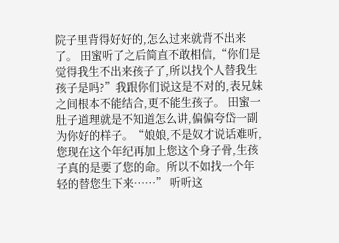院子里背得好好的,怎么过来就背不出来了。 田蜜听了之后简直不敢相信,“你们是觉得我生不出来孩子了,所以找个人替我生孩子是吗?”我跟你们说这是不对的,表兄妹之间根本不能结合,更不能生孩子。 田蜜一肚子道理就是不知道怎么讲,偏偏夸岱一副为你好的样子。“娘娘,不是奴才说话难听,您现在这个年纪再加上您这个身子骨,生孩子真的是要了您的命。所以不如找一个年轻的替您生下来……” 听听这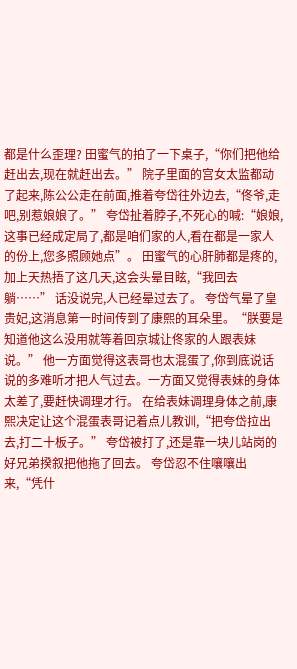都是什么歪理? 田蜜气的拍了一下桌子,“你们把他给赶出去,现在就赶出去。” 院子里面的宫女太监都动了起来,陈公公走在前面,推着夸岱往外边去,“佟爷,走吧,别惹娘娘了。” 夸岱扯着脖子,不死心的喊:“娘娘,这事已经成定局了,都是咱们家的人,看在都是一家人的份上,您多照顾她点”。 田蜜气的心肝肺都是疼的,加上天热捂了这几天,这会头晕目眩,“我回去躺……” 话没说完,人已经晕过去了。 夸岱气晕了皇贵妃,这消息第一时间传到了康熙的耳朵里。“朕要是知道他这么没用就等着回京城让佟家的人跟表妹说。” 他一方面觉得这表哥也太混蛋了,你到底说话说的多难听才把人气过去。一方面又觉得表妹的身体太差了,要赶快调理才行。 在给表妹调理身体之前,康熙决定让这个混蛋表哥记着点儿教训,“把夸岱拉出去,打二十板子。” 夸岱被打了,还是靠一块儿站岗的好兄弟揆叙把他拖了回去。 夸岱忍不住嚷嚷出来,“凭什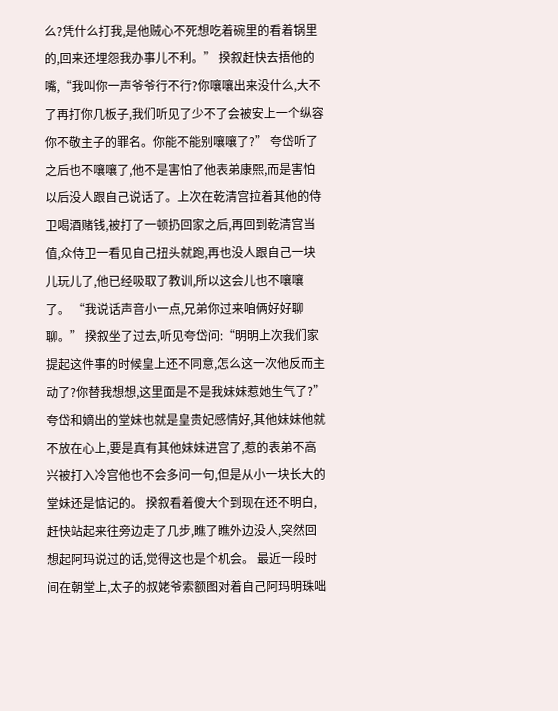么?凭什么打我,是他贼心不死想吃着碗里的看着锅里的,回来还埋怨我办事儿不利。” 揆叙赶快去捂他的嘴,“我叫你一声爷爷行不行?你嚷嚷出来没什么,大不了再打你几板子,我们听见了少不了会被安上一个纵容你不敬主子的罪名。你能不能别嚷嚷了?” 夸岱听了之后也不嚷嚷了,他不是害怕了他表弟康熙,而是害怕以后没人跟自己说话了。上次在乾清宫拉着其他的侍卫喝酒赌钱,被打了一顿扔回家之后,再回到乾清宫当值,众侍卫一看见自己扭头就跑,再也没人跟自己一块儿玩儿了,他已经吸取了教训,所以这会儿也不嚷嚷了。 “我说话声音小一点,兄弟你过来咱俩好好聊聊。” 揆叙坐了过去,听见夸岱问:“明明上次我们家提起这件事的时候皇上还不同意,怎么这一次他反而主动了?你替我想想,这里面是不是我妹妹惹她生气了?” 夸岱和嫡出的堂妹也就是皇贵妃感情好,其他妹妹他就不放在心上,要是真有其他妹妹进宫了,惹的表弟不高兴被打入冷宫他也不会多问一句,但是从小一块长大的堂妹还是惦记的。 揆叙看着傻大个到现在还不明白,赶快站起来往旁边走了几步,瞧了瞧外边没人,突然回想起阿玛说过的话,觉得这也是个机会。 最近一段时间在朝堂上,太子的叔姥爷索额图对着自己阿玛明珠咄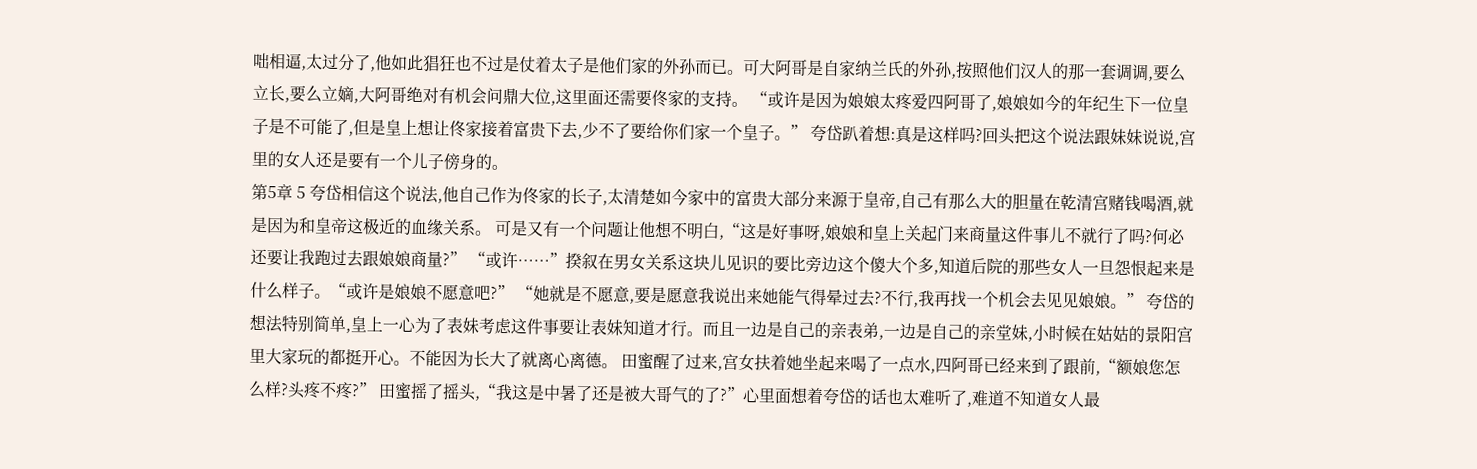咄相逼,太过分了,他如此猖狂也不过是仗着太子是他们家的外孙而已。可大阿哥是自家纳兰氏的外孙,按照他们汉人的那一套调调,要么立长,要么立嫡,大阿哥绝对有机会问鼎大位,这里面还需要佟家的支持。 “或许是因为娘娘太疼爱四阿哥了,娘娘如今的年纪生下一位皇子是不可能了,但是皇上想让佟家接着富贵下去,少不了要给你们家一个皇子。” 夸岱趴着想:真是这样吗?回头把这个说法跟妹妹说说,宫里的女人还是要有一个儿子傍身的。
第5章 5 夸岱相信这个说法,他自己作为佟家的长子,太清楚如今家中的富贵大部分来源于皇帝,自己有那么大的胆量在乾清宫赌钱喝酒,就是因为和皇帝这极近的血缘关系。 可是又有一个问题让他想不明白,“这是好事呀,娘娘和皇上关起门来商量这件事儿不就行了吗?何必还要让我跑过去跟娘娘商量?” “或许……”揆叙在男女关系这块儿见识的要比旁边这个傻大个多,知道后院的那些女人一旦怨恨起来是什么样子。“或许是娘娘不愿意吧?” “她就是不愿意,要是愿意我说出来她能气得晕过去?不行,我再找一个机会去见见娘娘。” 夸岱的想法特别简单,皇上一心为了表妹考虑这件事要让表妹知道才行。而且一边是自己的亲表弟,一边是自己的亲堂妹,小时候在姑姑的景阳宫里大家玩的都挺开心。不能因为长大了就离心离德。 田蜜醒了过来,宫女扶着她坐起来喝了一点水,四阿哥已经来到了跟前,“额娘您怎么样?头疼不疼?” 田蜜摇了摇头,“我这是中暑了还是被大哥气的了?”心里面想着夸岱的话也太难听了,难道不知道女人最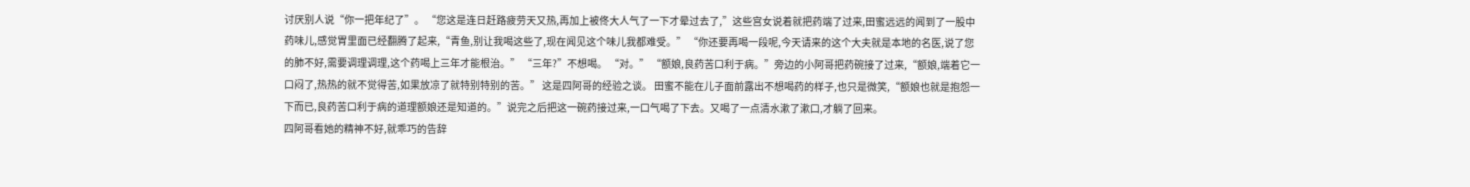讨厌别人说“你一把年纪了”。 “您这是连日赶路疲劳天又热,再加上被佟大人气了一下才晕过去了,”这些宫女说着就把药端了过来,田蜜远远的闻到了一股中药味儿,感觉胃里面已经翻腾了起来,“青鱼,别让我喝这些了,现在闻见这个味儿我都难受。” “你还要再喝一段呢,今天请来的这个大夫就是本地的名医,说了您的肺不好,需要调理调理,这个药喝上三年才能根治。” “三年?”不想喝。 “对。” “额娘,良药苦口利于病。”旁边的小阿哥把药碗接了过来,“额娘,端着它一口闷了,热热的就不觉得苦,如果放凉了就特别特别的苦。” 这是四阿哥的经验之谈。 田蜜不能在儿子面前露出不想喝药的样子,也只是微笑,“额娘也就是抱怨一下而已,良药苦口利于病的道理额娘还是知道的。”说完之后把这一碗药接过来,一口气喝了下去。又喝了一点清水漱了漱口,才躺了回来。
四阿哥看她的精神不好,就乖巧的告辞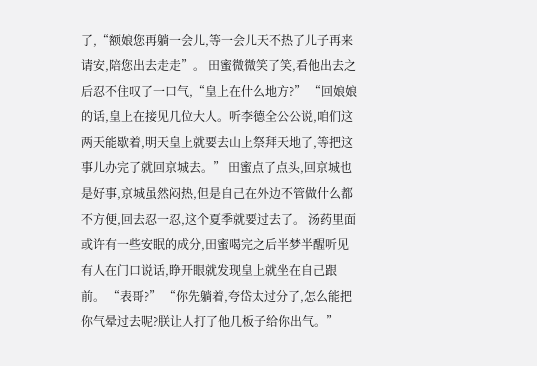了,“额娘您再躺一会儿,等一会儿天不热了儿子再来请安,陪您出去走走”。 田蜜微微笑了笑,看他出去之后忍不住叹了一口气,“皇上在什么地方?” “回娘娘的话,皇上在接见几位大人。听李德全公公说,咱们这两天能歇着,明天皇上就要去山上祭拜天地了,等把这事儿办完了就回京城去。” 田蜜点了点头,回京城也是好事,京城虽然闷热,但是自己在外边不管做什么都不方便,回去忍一忍,这个夏季就要过去了。 汤药里面或许有一些安眠的成分,田蜜喝完之后半梦半醒听见有人在门口说话,睁开眼就发现皇上就坐在自己跟前。 “表哥?” “你先躺着,夸岱太过分了,怎么能把你气晕过去呢?朕让人打了他几板子给你出气。”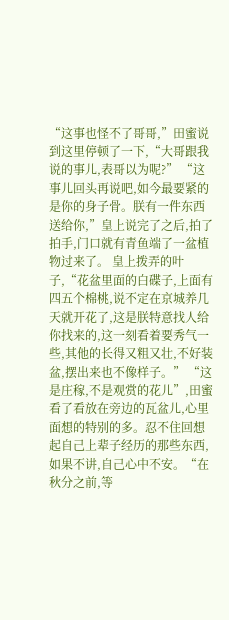“这事也怪不了哥哥,”田蜜说到这里停顿了一下,“大哥跟我说的事儿,表哥以为呢?” “这事儿回头再说吧,如今最要紧的是你的身子骨。朕有一件东西送给你,”皇上说完了之后,拍了拍手,门口就有青鱼端了一盆植物过来了。 皇上拨弄的叶子,“花盆里面的白碟子,上面有四五个棉桃,说不定在京城养几天就开花了,这是朕特意找人给你找来的,这一刻看着要秀气一些,其他的长得又粗又壮,不好装盆,摆出来也不像样子。” “这是庄稼,不是观赏的花儿”,田蜜看了看放在旁边的瓦盆儿,心里面想的特别的多。忍不住回想起自己上辈子经历的那些东西,如果不讲,自己心中不安。“在秋分之前,等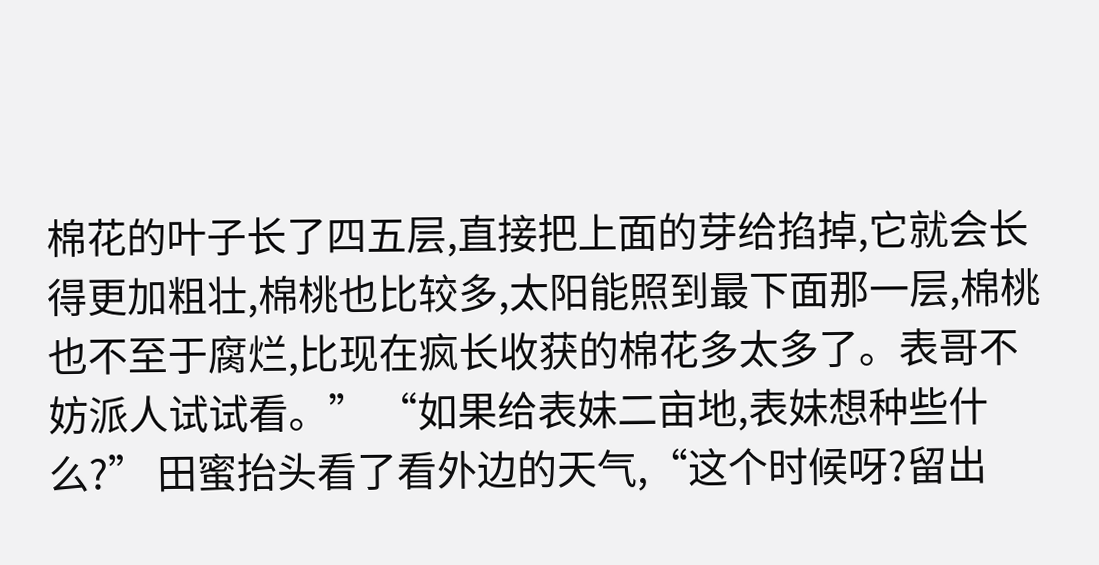棉花的叶子长了四五层,直接把上面的芽给掐掉,它就会长得更加粗壮,棉桃也比较多,太阳能照到最下面那一层,棉桃也不至于腐烂,比现在疯长收获的棉花多太多了。表哥不妨派人试试看。” “如果给表妹二亩地,表妹想种些什么?” 田蜜抬头看了看外边的天气,“这个时候呀?留出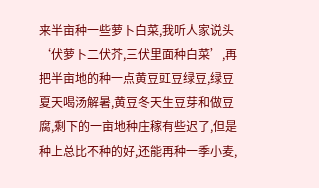来半亩种一些萝卜白菜,我听人家说头‘伏萝卜二伏芥,三伏里面种白菜’,再把半亩地的种一点黄豆豇豆绿豆,绿豆夏天喝汤解暑,黄豆冬天生豆芽和做豆腐,剩下的一亩地种庄稼有些迟了,但是种上总比不种的好,还能再种一季小麦,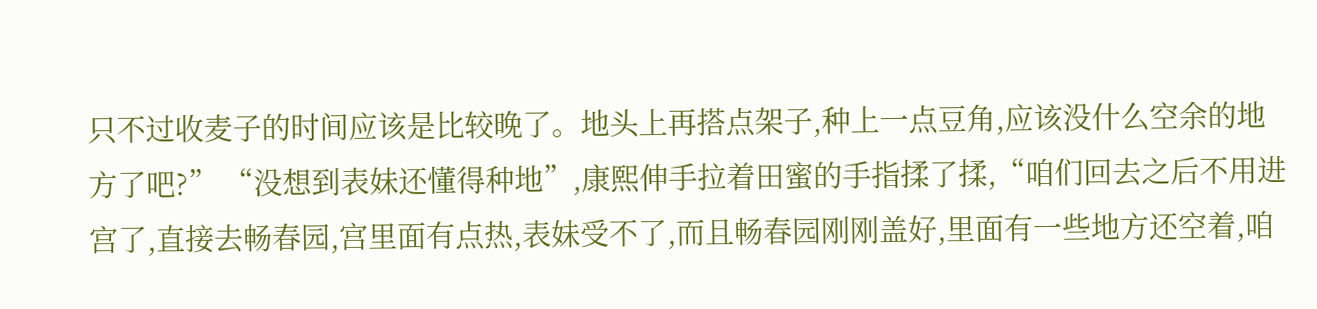只不过收麦子的时间应该是比较晚了。地头上再搭点架子,种上一点豆角,应该没什么空余的地方了吧?” “没想到表妹还懂得种地”,康熙伸手拉着田蜜的手指揉了揉,“咱们回去之后不用进宫了,直接去畅春园,宫里面有点热,表妹受不了,而且畅春园刚刚盖好,里面有一些地方还空着,咱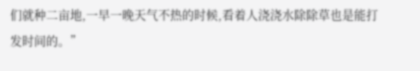们就种二亩地,一早一晚天气不热的时候,看着人浇浇水除除草也是能打发时间的。”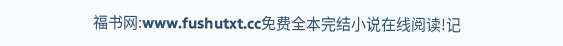福书网:www.fushutxt.cc免费全本完结小说在线阅读!记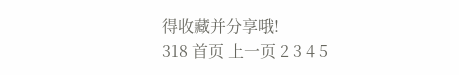得收藏并分享哦!
318 首页 上一页 2 3 4 5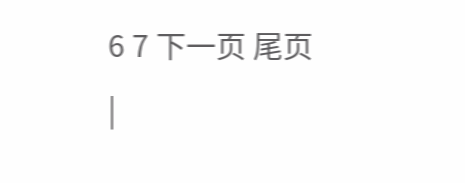6 7 下一页 尾页
|